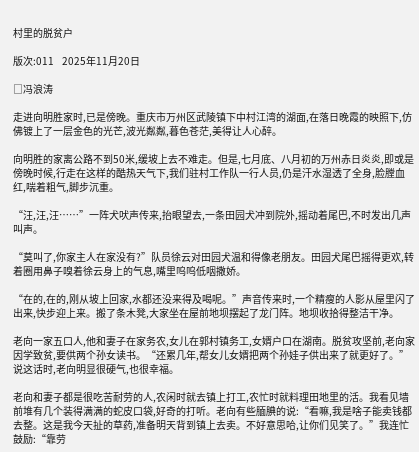村里的脱贫户

版次:011    2025年11月20日

□冯浪涛

走进向明胜家时,已是傍晚。重庆市万州区武陵镇下中村江湾的湖面,在落日晚霞的映照下,仿佛镀上了一层金色的光芒,波光粼粼,暮色苍茫,美得让人心醉。

向明胜的家离公路不到50米,缓坡上去不难走。但是,七月底、八月初的万州赤日炎炎,即或是傍晚时候,行走在这样的酷热天气下,我们驻村工作队一行人员,仍是汗水湿透了全身,脸膛血红,喘着粗气,脚步沉重。

“汪,汪,汪……”一阵犬吠声传来,抬眼望去,一条田园犬冲到院外,摇动着尾巴,不时发出几声叫声。

“莫叫了,你家主人在家没有?”队员徐云对田园犬温和得像老朋友。田园犬尾巴摇得更欢,转着圈用鼻子嗅着徐云身上的气息,嘴里呜呜低咽撒娇。

“在的,在的,刚从坡上回家,水都还没来得及喝呢。”声音传来时,一个精瘦的人影从屋里闪了出来,快步迎上来。搬了条木凳,大家坐在屋前地坝摆起了龙门阵。地坝收拾得整洁干净。

老向一家五口人,他和妻子在家务农,女儿在郭村镇务工,女婿户口在湖南。脱贫攻坚前,老向家因学致贫,要供两个孙女读书。“还累几年,帮女儿女婿把两个孙娃子供出来了就更好了。”说这话时,老向明显很硬气,也很幸福。

老向和妻子都是很吃苦耐劳的人,农闲时就去镇上打工,农忙时就料理田地里的活。我看见墙前堆有几个装得满满的蛇皮口袋,好奇的打听。老向有些腼腆的说:“看嘛,我是啥子能卖钱都去整。这是我今天扯的草药,准备明天背到镇上去卖。不好意思哈,让你们见笑了。”我连忙鼓励:“靠劳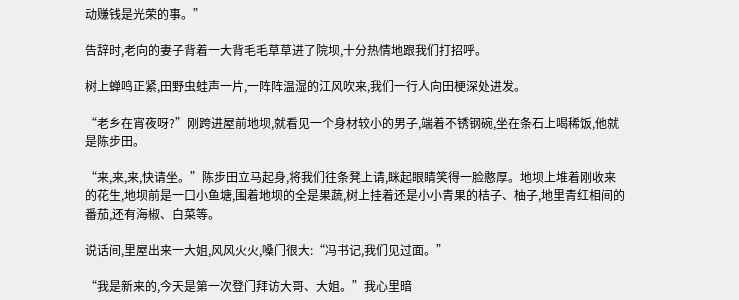动赚钱是光荣的事。”

告辞时,老向的妻子背着一大背毛毛草草进了院坝,十分热情地跟我们打招呼。

树上蝉鸣正紧,田野虫蛙声一片,一阵阵温湿的江风吹来,我们一行人向田梗深处进发。

“老乡在宵夜呀?”刚跨进屋前地坝,就看见一个身材较小的男子,端着不锈钢碗,坐在条石上喝稀饭,他就是陈步田。

“来,来,来,快请坐。”陈步田立马起身,将我们往条凳上请,眯起眼睛笑得一脸憨厚。地坝上堆着刚收来的花生,地坝前是一口小鱼塘,围着地坝的全是果蔬,树上挂着还是小小青果的桔子、柚子,地里青红相间的番茄,还有海椒、白菜等。

说话间,里屋出来一大姐,风风火火,嗓门很大:“冯书记,我们见过面。”

“我是新来的,今天是第一次登门拜访大哥、大姐。”我心里暗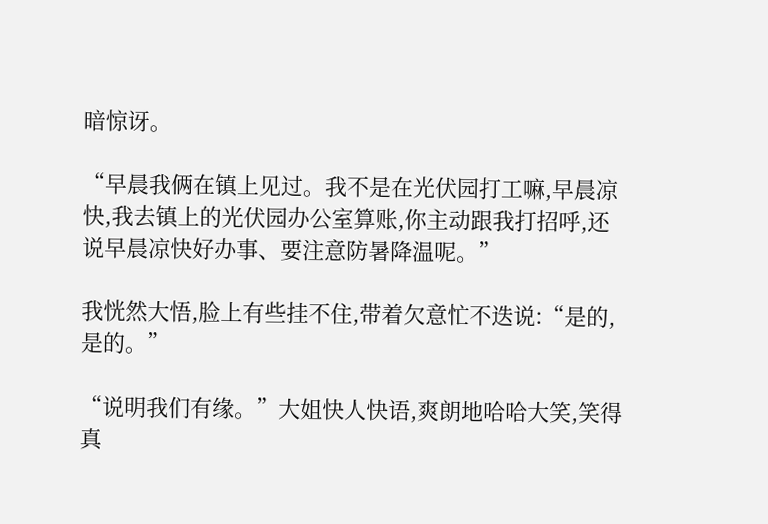暗惊讶。

“早晨我俩在镇上见过。我不是在光伏园打工嘛,早晨凉快,我去镇上的光伏园办公室算账,你主动跟我打招呼,还说早晨凉快好办事、要注意防暑降温呢。”

我恍然大悟,脸上有些挂不住,带着欠意忙不迭说:“是的,是的。”

“说明我们有缘。”大姐快人快语,爽朗地哈哈大笑,笑得真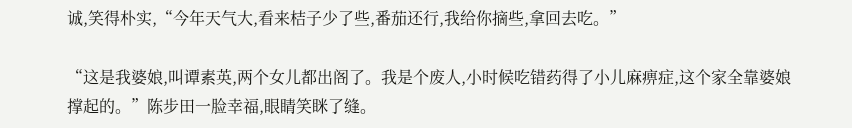诚,笑得朴实,“今年天气大,看来桔子少了些,番茄还行,我给你摘些,拿回去吃。”

“这是我婆娘,叫谭素英,两个女儿都出阁了。我是个废人,小时候吃错药得了小儿麻痹症,这个家全靠婆娘撑起的。”陈步田一脸幸福,眼睛笑眯了缝。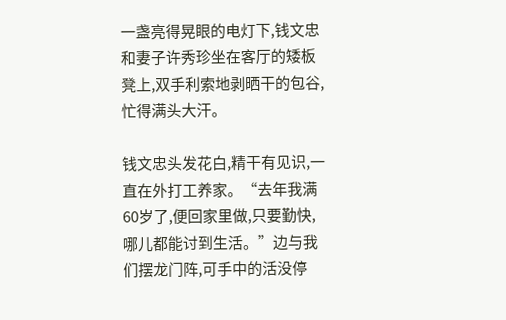一盏亮得晃眼的电灯下,钱文忠和妻子许秀珍坐在客厅的矮板凳上,双手利索地剥晒干的包谷,忙得满头大汗。

钱文忠头发花白,精干有见识,一直在外打工养家。“去年我满60岁了,便回家里做,只要勤快,哪儿都能讨到生活。”边与我们摆龙门阵,可手中的活没停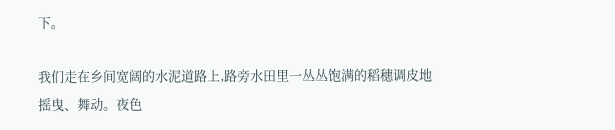下。

我们走在乡间宽阔的水泥道路上,路旁水田里一丛丛饱满的稻穗调皮地摇曳、舞动。夜色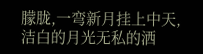朦胧,一弯新月挂上中天,洁白的月光无私的洒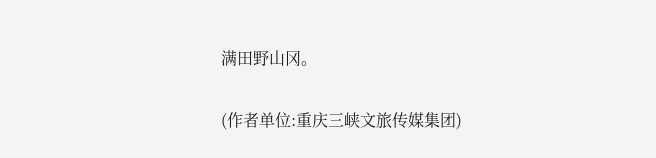满田野山冈。

(作者单位:重庆三峡文旅传媒集团)